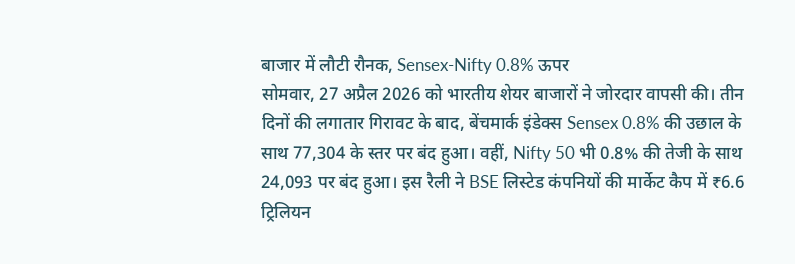बाजार में लौटी रौनक, Sensex-Nifty 0.8% ऊपर
सोमवार, 27 अप्रैल 2026 को भारतीय शेयर बाजारों ने जोरदार वापसी की। तीन दिनों की लगातार गिरावट के बाद, बेंचमार्क इंडेक्स Sensex 0.8% की उछाल के साथ 77,304 के स्तर पर बंद हुआ। वहीं, Nifty 50 भी 0.8% की तेजी के साथ 24,093 पर बंद हुआ। इस रैली ने BSE लिस्टेड कंपनियों की मार्केट कैप में ₹6.6 ट्रिलियन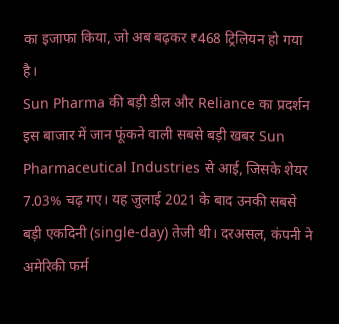का इजाफा किया, जो अब बढ़कर ₹468 ट्रिलियन हो गया है।
Sun Pharma की बड़ी डील और Reliance का प्रदर्शन
इस बाजार में जान फूंकने वाली सबसे बड़ी खबर Sun Pharmaceutical Industries से आई, जिसके शेयर 7.03% चढ़ गए। यह जुलाई 2021 के बाद उनकी सबसे बड़ी एकदिनी (single-day) तेजी थी। दरअसल, कंपनी ने अमेरिकी फर्म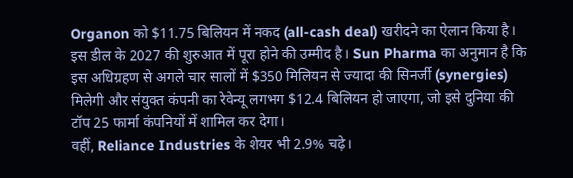Organon को $11.75 बिलियन में नकद (all-cash deal) खरीदने का ऐलान किया है। इस डील के 2027 की शुरुआत में पूरा होने की उम्मीद है। Sun Pharma का अनुमान है कि इस अधिग्रहण से अगले चार सालों में $350 मिलियन से ज्यादा की सिनर्जी (synergies) मिलेगी और संयुक्त कंपनी का रेवेन्यू लगभग $12.4 बिलियन हो जाएगा, जो इसे दुनिया की टॉप 25 फार्मा कंपनियों में शामिल कर देगा।
वहीं, Reliance Industries के शेयर भी 2.9% चढ़े।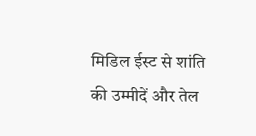मिडिल ईस्ट से शांति की उम्मीदें और तेल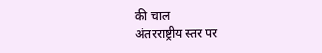की चाल
अंतरराष्ट्रीय स्तर पर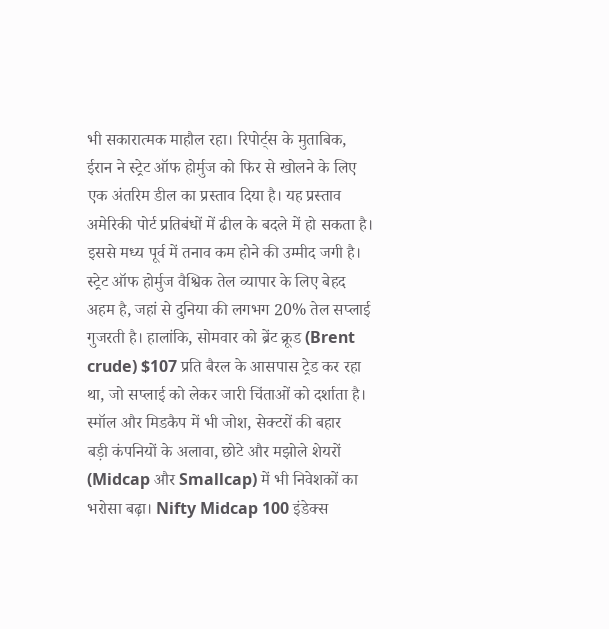भी सकारात्मक माहौल रहा। रिपोर्ट्स के मुताबिक, ईरान ने स्ट्रेट ऑफ होर्मुज को फिर से खोलने के लिए एक अंतरिम डील का प्रस्ताव दिया है। यह प्रस्ताव अमेरिकी पोर्ट प्रतिबंधों में ढील के बदले में हो सकता है। इससे मध्य पूर्व में तनाव कम होने की उम्मीद जगी है। स्ट्रेट ऑफ होर्मुज वैश्विक तेल व्यापार के लिए बेहद अहम है, जहां से दुनिया की लगभग 20% तेल सप्लाई गुजरती है। हालांकि, सोमवार को ब्रेंट क्रूड (Brent crude) $107 प्रति बैरल के आसपास ट्रेड कर रहा था, जो सप्लाई को लेकर जारी चिंताओं को दर्शाता है।
स्मॉल और मिडकैप में भी जोश, सेक्टरों की बहार
बड़ी कंपनियों के अलावा, छोटे और मझोले शेयरों (Midcap और Smallcap) में भी निवेशकों का भरोसा बढ़ा। Nifty Midcap 100 इंडेक्स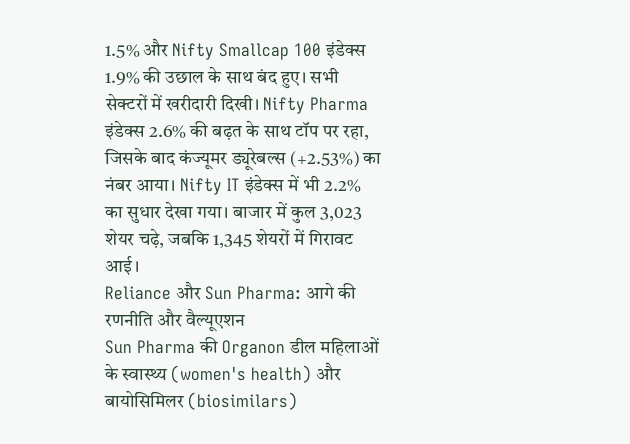1.5% और Nifty Smallcap 100 इंडेक्स 1.9% की उछाल के साथ बंद हुए। सभी सेक्टरों में खरीदारी दिखी। Nifty Pharma इंडेक्स 2.6% की बढ़त के साथ टॉप पर रहा, जिसके बाद कंज्यूमर ड्यूरेबल्स (+2.53%) का नंबर आया। Nifty IT इंडेक्स में भी 2.2% का सुधार देखा गया। बाजार में कुल 3,023 शेयर चढ़े, जबकि 1,345 शेयरों में गिरावट आई।
Reliance और Sun Pharma: आगे की रणनीति और वैल्यूएशन
Sun Pharma की Organon डील महिलाओं के स्वास्थ्य (women's health) और बायोसिमिलर (biosimilars)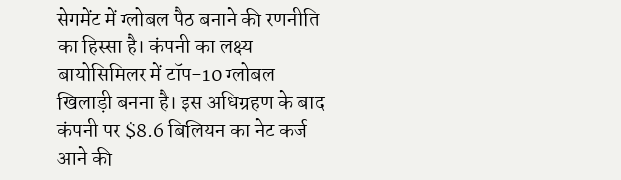सेगमेंट में ग्लोबल पैठ बनाने की रणनीति का हिस्सा है। कंपनी का लक्ष्य बायोसिमिलर में टॉप-10 ग्लोबल खिलाड़ी बनना है। इस अधिग्रहण के बाद कंपनी पर $8.6 बिलियन का नेट कर्ज आने की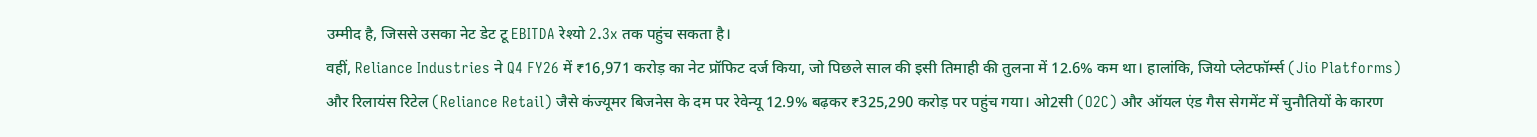उम्मीद है, जिससे उसका नेट डेट टू EBITDA रेश्यो 2.3x तक पहुंच सकता है।
वहीं, Reliance Industries ने Q4 FY26 में ₹16,971 करोड़ का नेट प्रॉफिट दर्ज किया, जो पिछले साल की इसी तिमाही की तुलना में 12.6% कम था। हालांकि, जियो प्लेटफॉर्म्स (Jio Platforms) और रिलायंस रिटेल (Reliance Retail) जैसे कंज्यूमर बिजनेस के दम पर रेवेन्यू 12.9% बढ़कर ₹325,290 करोड़ पर पहुंच गया। ओ2सी (O2C) और ऑयल एंड गैस सेगमेंट में चुनौतियों के कारण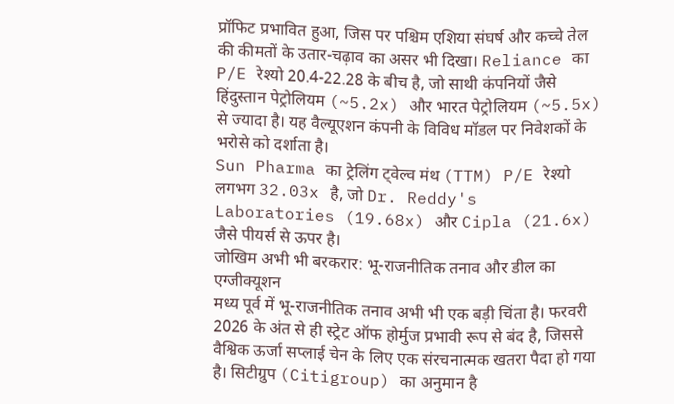प्रॉफिट प्रभावित हुआ, जिस पर पश्चिम एशिया संघर्ष और कच्चे तेल की कीमतों के उतार-चढ़ाव का असर भी दिखा। Reliance का P/E रेश्यो 20.4-22.28 के बीच है, जो साथी कंपनियों जैसे हिंदुस्तान पेट्रोलियम (~5.2x) और भारत पेट्रोलियम (~5.5x) से ज्यादा है। यह वैल्यूएशन कंपनी के विविध मॉडल पर निवेशकों के भरोसे को दर्शाता है।
Sun Pharma का ट्रेलिंग ट्वेल्व मंथ (TTM) P/E रेश्यो लगभग 32.03x है, जो Dr. Reddy's Laboratories (19.68x) और Cipla (21.6x) जैसे पीयर्स से ऊपर है।
जोखिम अभी भी बरकरार: भू-राजनीतिक तनाव और डील का एग्जीक्यूशन
मध्य पूर्व में भू-राजनीतिक तनाव अभी भी एक बड़ी चिंता है। फरवरी 2026 के अंत से ही स्ट्रेट ऑफ होर्मुज प्रभावी रूप से बंद है, जिससे वैश्विक ऊर्जा सप्लाई चेन के लिए एक संरचनात्मक खतरा पैदा हो गया है। सिटीग्रुप (Citigroup) का अनुमान है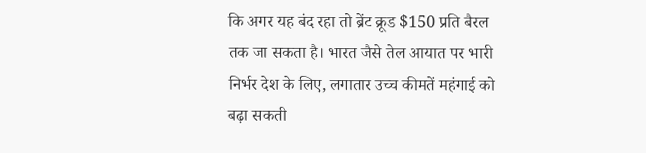कि अगर यह बंद रहा तो ब्रेंट क्रूड $150 प्रति बैरल तक जा सकता है। भारत जैसे तेल आयात पर भारी निर्भर देश के लिए, लगातार उच्च कीमतें महंगाई को बढ़ा सकती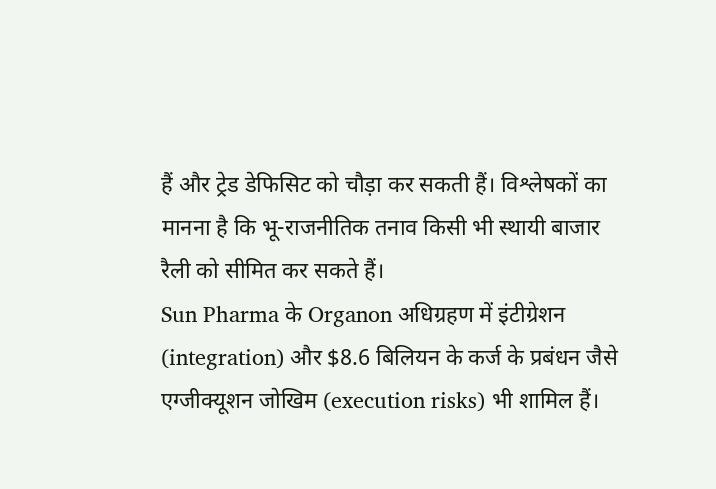हैं और ट्रेड डेफिसिट को चौड़ा कर सकती हैं। विश्लेषकों का मानना है कि भू-राजनीतिक तनाव किसी भी स्थायी बाजार रैली को सीमित कर सकते हैं।
Sun Pharma के Organon अधिग्रहण में इंटीग्रेशन (integration) और $8.6 बिलियन के कर्ज के प्रबंधन जैसे एग्जीक्यूशन जोखिम (execution risks) भी शामिल हैं।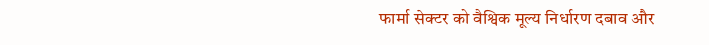फार्मा सेक्टर को वैश्विक मूल्य निर्धारण दबाव और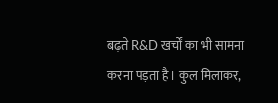बढ़ते R&D खर्चों का भी सामना करना पड़ता है। कुल मिलाकर,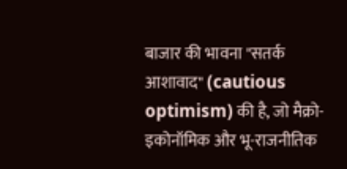बाजार की भावना "सतर्क आशावाद" (cautious optimism) की है, जो मैक्रो-इकोनॉमिक और भू-राजनीतिक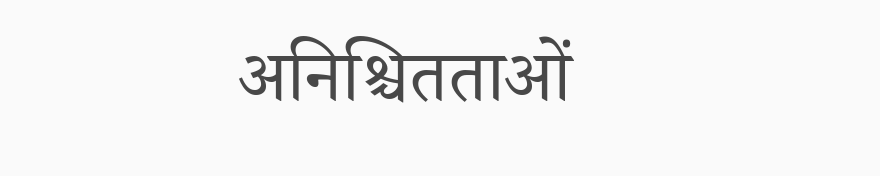अनिश्चितताओं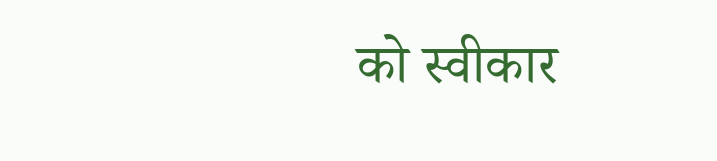को स्वीकार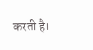करती है।